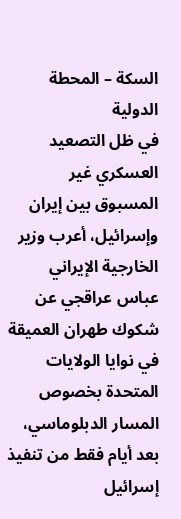السكة – المحطة الدولية
في ظل التصعيد العسكري غير المسبوق بين إيران وإسرائيل، أعرب وزير الخارجية الإيراني عباس عراقجي عن شكوك طهران العميقة في نوايا الولايات المتحدة بخصوص المسار الدبلوماسي، بعد أيام فقط من تنفيذ إسرائيل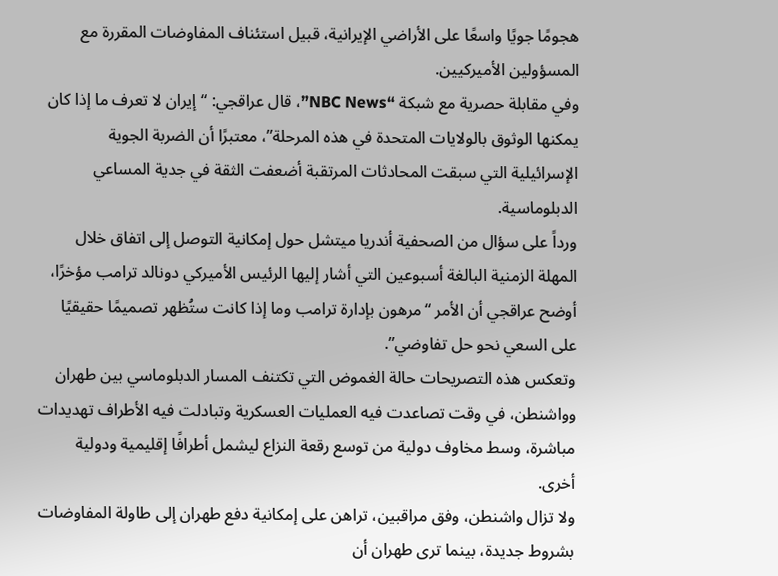هجومًا جويًا واسعًا على الأراضي الإيرانية، قبيل استئناف المفاوضات المقررة مع المسؤولين الأميركيين.
وفي مقابلة حصرية مع شبكة “NBC News”، قال عراقجي: “إيران لا تعرف ما إذا كان يمكنها الوثوق بالولايات المتحدة في هذه المرحلة”، معتبرًا أن الضربة الجوية الإسرائيلية التي سبقت المحادثات المرتقبة أضعفت الثقة في جدية المساعي الدبلوماسية.
ورداً على سؤال من الصحفية أندريا ميتشل حول إمكانية التوصل إلى اتفاق خلال المهلة الزمنية البالغة أسبوعين التي أشار إليها الرئيس الأميركي دونالد ترامب مؤخرًا، أوضح عراقجي أن الأمر “مرهون بإدارة ترامب وما إذا كانت ستُظهر تصميمًا حقيقيًا على السعي نحو حل تفاوضي”.
وتعكس هذه التصريحات حالة الغموض التي تكتنف المسار الدبلوماسي بين طهران وواشنطن، في وقت تصاعدت فيه العمليات العسكرية وتبادلت فيه الأطراف تهديدات مباشرة، وسط مخاوف دولية من توسع رقعة النزاع ليشمل أطرافًا إقليمية ودولية أخرى.
ولا تزال واشنطن، وفق مراقبين، تراهن على إمكانية دفع طهران إلى طاولة المفاوضات بشروط جديدة، بينما ترى طهران أن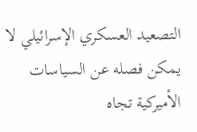التصعيد العسكري الإسرائيلي لا يمكن فصله عن السياسات الأميركية تجاه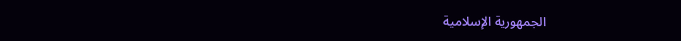الجمهورية الإسلامية